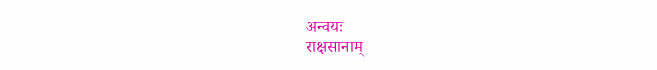अन्वयः
राक्षसानाम्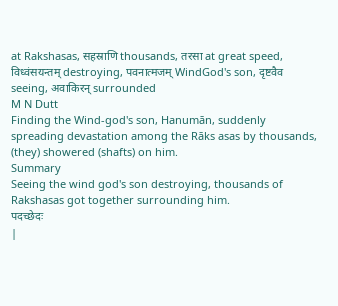at Rakshasas, सहस्राणि thousands, तरसा at great speed, विध्वंसयन्तम् destroying, पवनात्मजम् WindGod's son, दृष्टवैव seeing, अवाकिरन् surrounded
M N Dutt
Finding the Wind-god's son, Hanumān, suddenly spreading devastation among the Rāks asas by thousands, (they) showered (shafts) on him.
Summary
Seeing the wind god's son destroying, thousands of Rakshasas got together surrounding him.
पदच्छेदः
|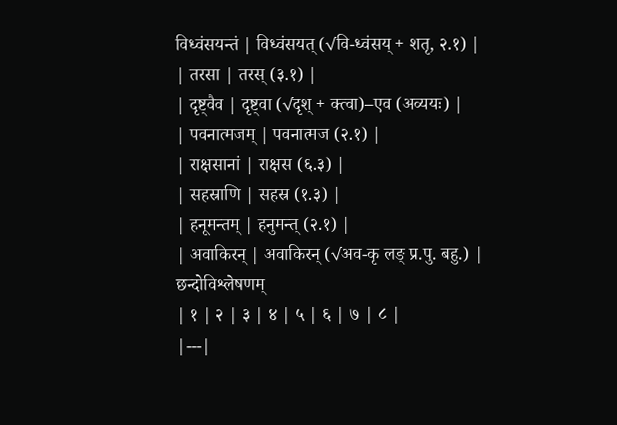विध्वंसयन्तं | विध्वंसयत् (√वि-ध्वंसय् + शतृ, २.१) |
| तरसा | तरस् (३.१) |
| दृष्ट्वैव | दृष्ट्वा (√दृश् + क्त्वा)–एव (अव्ययः) |
| पवनात्मजम् | पवनात्मज (२.१) |
| राक्षसानां | राक्षस (६.३) |
| सहस्राणि | सहस्र (१.३) |
| हनूमन्तम् | हनुमन्त् (२.१) |
| अवाकिरन् | अवाकिरन् (√अव-कृ लङ् प्र.पु. बहु.) |
छन्दोविश्लेषणम्
| १ | २ | ३ | ४ | ५ | ६ | ७ | ८ |
|---|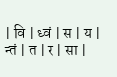| वि | ध्वं | स | य | न्तं | त | र | सा |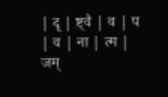| दृ | ष्ट्वै | व | प | व | ना | त्म | जम्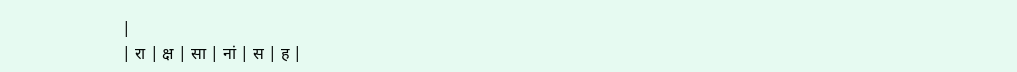|
| रा | क्ष | सा | नां | स | ह |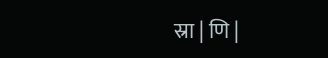स्रा | णि |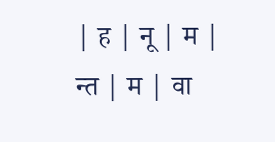| ह | नू | म | न्त | म | वा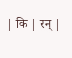| कि | रन् |